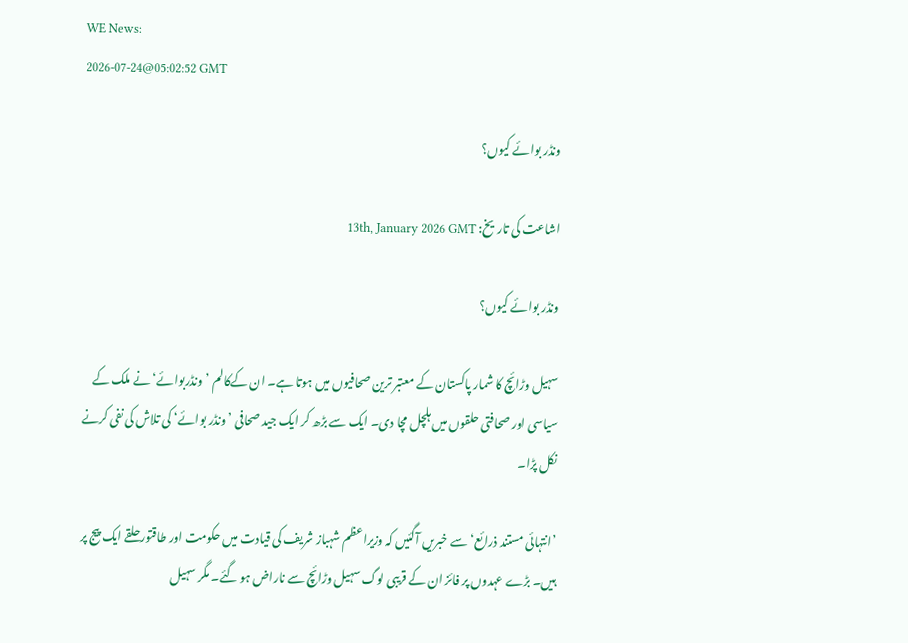WE News:
2026-07-24@05:02:52 GMT

ونڈر بوائے کیوں؟

اشاعت کی تاریخ: 13th, January 2026 GMT

ونڈر بوائے کیوں؟

سہیل وڑائچ کا شمار پاکستان کے معتبر ترین صحافیوں میں ہوتا ہے۔ ان کےکالم ’ونڈربوائے‘ نے ملک کے سیاسی اور صحافتی حلقوں میں ہلچل مچا دی۔ ایک سے بڑھ کر ایک جید صحافی ’ونڈر بوائے‘ کی تلاش کی نفی کرنے نکل پڑا۔

’انتہائی مستند ذرائع‘ سے خبریں آگئیں کہ وزیراعظم شہباز شریف کی قیادت میں حکومت اور طاقتورحلقے ایک پیج پر ہیں۔ بڑے عہدوں پر فائز ان کے قریبی لوگ سہیل وڑائچ سے ناراض ہو گئے۔ مگر سہیل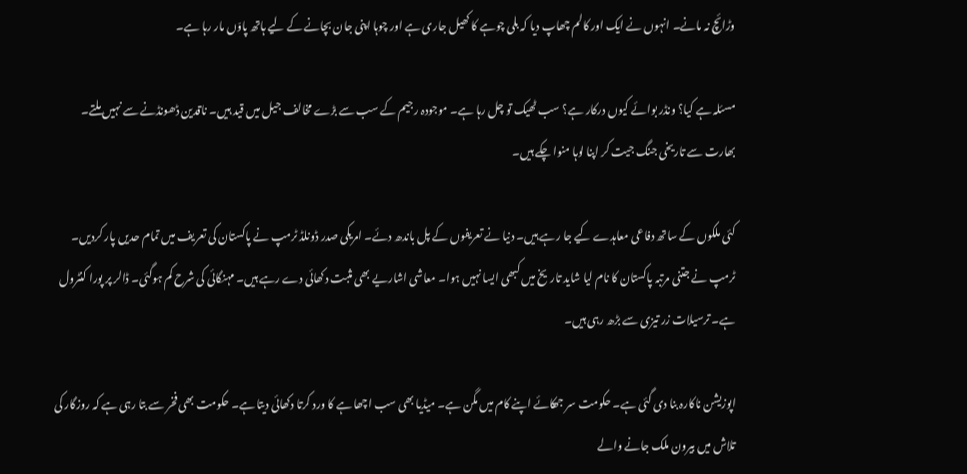وڑائچ نہ مانے۔ انہوں نے ایک اور کالم چھاپ دیا کہ بلی چوہے کا کھیل جاری ہے اور چوہا اپنی جان بچانے کے لیے ہاتھ پاوّں مار رہا ہے۔

مسئلہ ہے کیا؟ ونڈر بوائے کیوں درکار ہے؟ سب ٹھیک تو چل رہا ہے۔ موجودہ رجیم کے سب سے بڑے مخالف جیل میں قید ہیں۔ ناقدین ڈھونڈنے سے نہیں ملتے۔ بھارت سے تاریخی جنگ جیت کر اپنا لوہا منوا چکے ہیں۔

کئی ملکوں کے ساتھ دفاعی معاہدے کیے جا رہے ہیں۔ دنیا نے تعریفوں کے پل باندھ دئے۔ امریکی صدر ڈونلڈ ٹرمپ نے پاکستان کی تعریف میں تمام حدیں پار کردیں۔ ٹرمپ نے جتنی مرتبہ پاکستان کا نام لیا شاید تاریخ میں کبھی ایسا نہیں ہوا۔ معاشی اشاریے بھی مثبت دکھائی دے رہے ہیں۔ مہنگائی کی شرح کم ہوگئی۔ ڈالر پر پورا کنٹرول ہے۔ ترسیلات زر تیزی سے بڑھ رہی ہیں۔

اپوزیشن ناکارہ بنا دی گئی ہے۔ حکومت سر جھکائے اپنے کام میں مگن ہے۔ میڈیا بھی سب اچھا ہے کا ورد کرتا دکھائی دیتا ہے۔ حکومت بھی فخر سے بتا رہی ہے کہ روزگار کی تلاش میں بیرون ملک جانے والے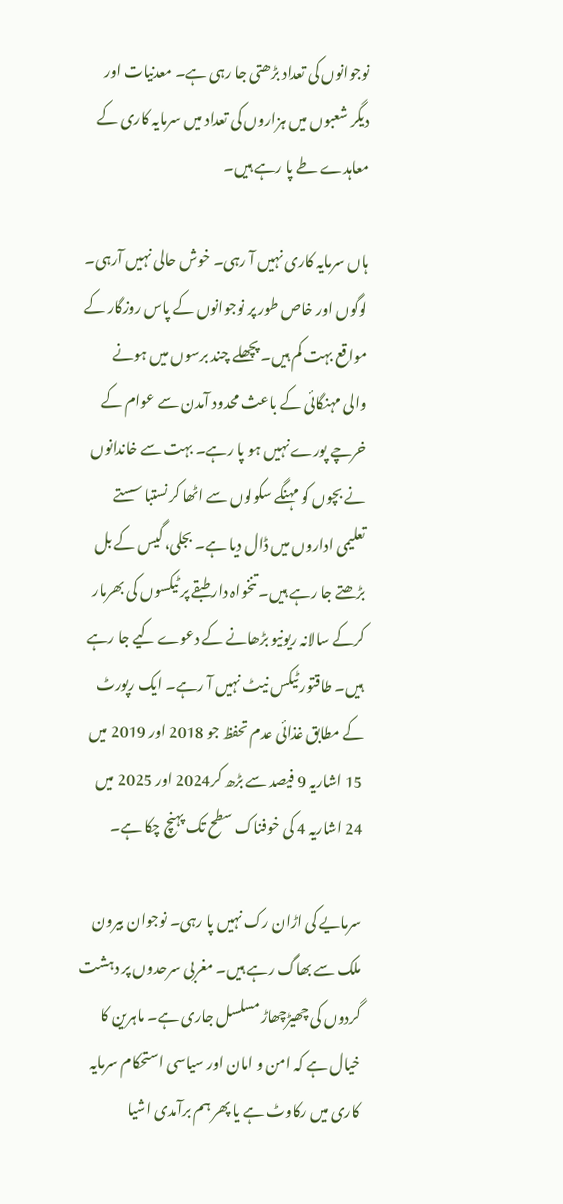نوجوانوں کی تعداد بڑھتی جا رہی ہے۔ معدنیات اور دیگر شعبوں میں ہزاروں کی تعداد میں سرمایہ کاری کے معاہدے طے پا رہے ہیں۔

ہاں سرمایہ کاری نہیں آ رہی۔ خوش حالی نہیں آرہی۔ لوگوں اور خاص طور پر نوجوانوں کے پاس روزگار کے مواقع بہت کم ہیں۔ پچھلے چند برسوں میں ہونے والی مہنگائی کے باعث محدود آمدن سے عوام کے خرچے پورے نہیں ہو پا رہے۔ بہت سے خاندانوں نے بچوں کو مہنگے سکولوں سے اٹھا کر نستبا سستے تعلیمی اداروں میں ڈال دیا ہے۔ بجلی، گیس کے بل بڑھتے جا رہے ہیں۔ تنخواہ دار طبقے پر ٹیکسوں کی بھرمار کرکے سالانہ ریونیو بڑھانے کے دعوے کیے جا رہے ہیں۔ طاقتور ٹیکس نیٹ نہیں آ رہے۔ ایک رپورٹ کے مطابق غذائی عدم تحفظ جو 2018 اور 2019 میں 15 اشاریہ 9 فیصد سے بڑھ کر2024 اور 2025 میں  24 اشاریہ 4 کی خوفناک سطح تک پہنچ چکا ہے۔

سرمایے کی اڑان رک نہیں پا رہی۔ نوجوان بیرون ملک سے بھاگ رہے ہیں۔ مغربی سرحدوں پر دہشت گردوں کی چھیڑچھاڑ مسلسل جاری ہے۔ ماہرین کا خیال ہے کہ امن و امان اور سیاسی استحکام سرمایہ کاری میں رکاوٹ ہے یا پھر ہم برآمدی اشیا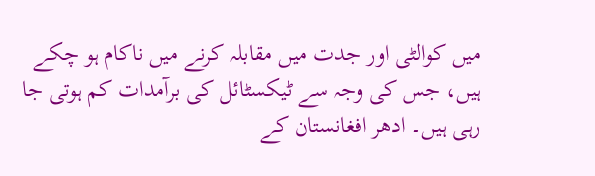میں کوالٹی اور جدت میں مقابلہ کرنے میں ناکام ہو چکے ہیں، جس کی وجہ سے ٹیکسٹائل کی برآمدات کم ہوتی جا رہی ہیں۔ ادھر افغانستان کے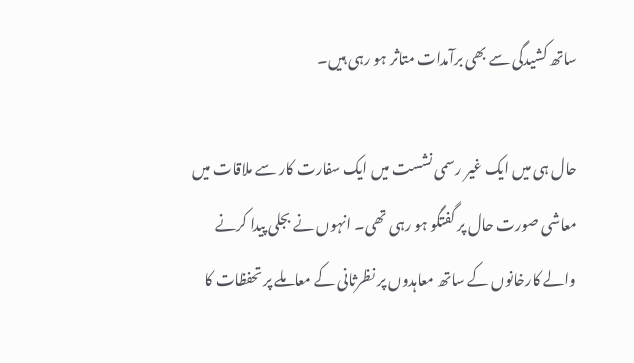ساتھ کشیدگی سے بھی برآمدات متاثر ہو رہی ہیں۔

حال ہی میں ایک غیر رسمی نشست میں ایک سفارت کار سے ملاقات میں معاشی صورت حال پر گفتگو ہو رہی تھی۔ انہوں نے بجلی پیدا کرنے والے کارخانوں کے ساتھ معاہدوں پر نظرثانی کے معاملے پر تحفظات کا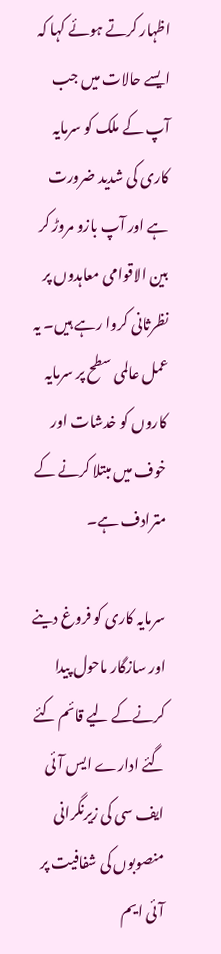اظہار کرتے ہوئے کہا کہ ایسے حالات میں جب آپ کے ملک کو سرمایہ کاری کی شدید ضرورت ہے اور آپ بازو مروڑ کر بین الاقوامی معاہدوں پر نظرثانی کروا رہے ہیں۔ یہ عمل عالمی سطح پر سرمایہ کاروں کو خدشات اور خوف میں مبتلا کرنے کے مترادف ہے۔

سرمایہ کاری کو فروغ دینے اور سازگار ماحول پیدا کرنےکے لیے قائم کئے گئے ادارے ایس آئی ایف سی کی زیرنگرانی منصوبوں کی شفافیت پر آئی ایم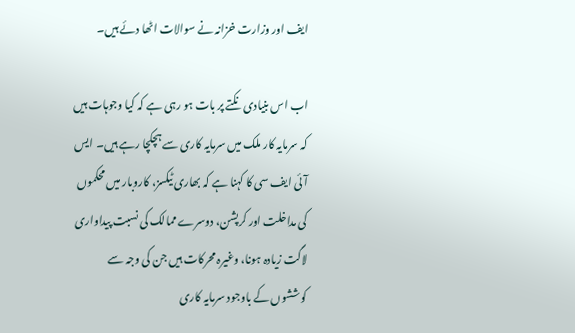ایف اور وزارت خزانہ نے سوالات اٹھا دئے ہیں۔

اب اس بنیادی نکتے پر بات ہو رہی ہے کہ کیا وجوہات ہیں کہ سرمایہ کار ملک میں سرمایہ کاری سے ہچکچا رہے ہیں۔ ایس آئی ایف سی کا کہنا ہے کہ بھاری ٹیکسز، کاروبار میں محکموں کی مداخلت اور کرپشن، دوسرے ممالک کی نسبت پیداواری لاگت زیادہ ہونا، وغیرہ محرکات ہیں جن کی وجہ سے کوششوں کے باوجود سرمایہ کاری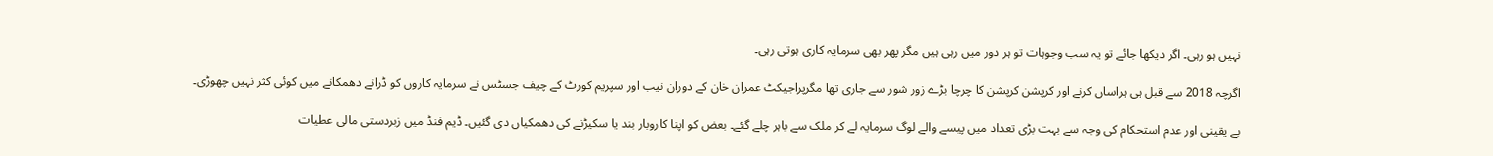نہیں ہو رہی۔ اگر دیکھا جائے تو یہ سب وجوہات تو ہر دور میں رہی ہیں مگر پھر بھی سرمایہ کاری ہوتی رہی۔

اگرچہ 2018 سے قبل ہی ہراساں کرنے اور کرپشن کرپشن کا چرچا بڑے زور شور سے جاری تھا مگرپراجیکٹ عمران خان کے دوران نیب اور سپریم کورٹ کے چیف جسٹس نے سرمایہ کاروں کو ڈرانے دھمکانے میں کوئی کثر نہیں چھوڑی۔

بے یقینی اور عدم استحکام کی وجہ سے بہت بڑی تعداد میں پیسے والے لوگ سرمایہ لے کر ملک سے باہر چلے گئے۔ بعض کو اپنا کاروبار بند یا سکیڑنے کی دھمکیاں دی گئیں۔ ڈیم فنڈ میں زبردستی مالی عطیات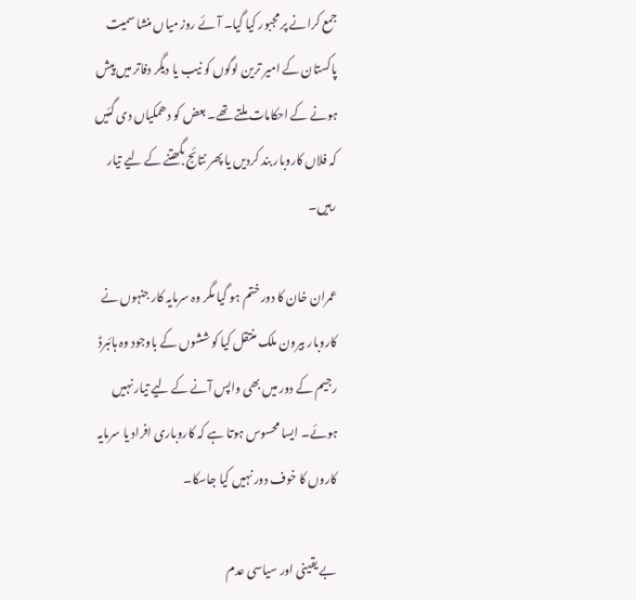جمع کرانے پر مجبور کیا گیا۔ آئے روز میاں منشا سمیت پاکستان کے امیر ترین لوگوں کو نیب یا دیگر دفاتر میں پیش ہونے کے احکامات ملتے تھے۔ بعض کو دھمکیاں دی گئیں کہ فلاں کاروبار بند کردیں یا پھر نتائج بگھتنے کے لیے تیار رہیں۔

عمران خان کا دور ختم ہو گیا مگر وہ سرمایہ کار جنہوں نے کاروبار بیرون ملک منتقل کیا کوششوں کے باوجود وہ ہائبرڈ رجیم کے دور میں بھی واپس آنے کے لیے تیار نہیں ہوئے۔ ایسا محسوس ہوتا ہے کہ کاروباری افراد یا سرمایہ کاروں کا خوف دور نہیں کیا جاسکا۔

بے یقینی اور سیاسی عدم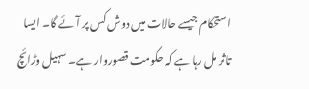استحکام جیسے حالات میں دوش کس پر آئے گا۔ ایسا تاثر مل رہا ہے کہ حکومت قصوروار ہے۔ سہیل وڑائچ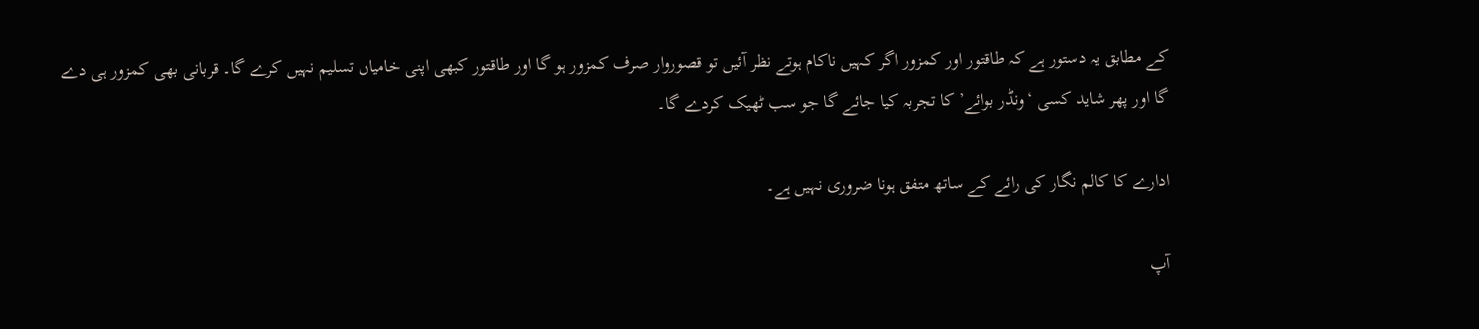کے مطابق یہ دستور ہے کہ طاقتور اور کمزور اگر کہیں ناکام ہوتے نظر آئیں تو قصوروار صرف کمزور ہو گا اور طاقتور کبھی اپنی خامیاں تسلیم نہیں کرے گا۔ قربانی بھی کمزور ہی دے گا اور پھر شاید کسی ‘ونڈر بوائے’ کا تجربہ کیا جائے گا جو سب ٹھیک کردے گا۔

ادارے کا کالم نگار کی رائے کے ساتھ متفق ہونا ضروری نہیں ہے۔

آپ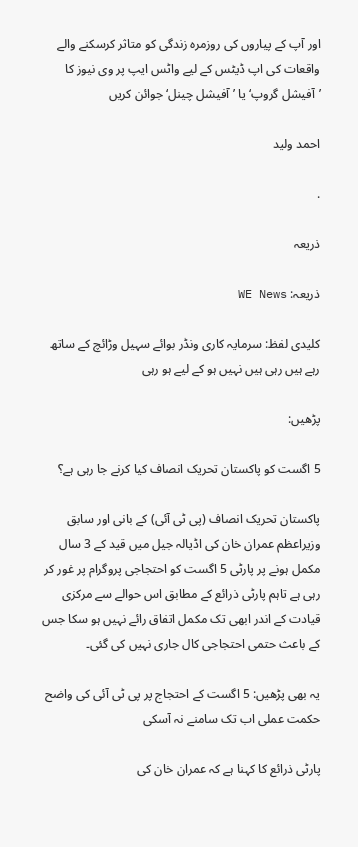اور آپ کے پیاروں کی روزمرہ زندگی کو متاثر کرسکنے والے واقعات کی اپ ڈیٹس کے لیے واٹس ایپ پر وی نیوز کا ’آفیشل گروپ‘ یا ’آفیشل چینل‘ جوائن کریں

احمد ولید

.

ذریعہ

ذریعہ: WE News

کلیدی لفظ: سرمایہ کاری ونڈر بوائے سہیل وڑائچ کے ساتھ رہے ہیں رہی ہیں نہیں ہو کے لیے ہو رہی

پڑھیں:

5 اگست کو پاکستان تحریک انصاف کیا کرنے جا رہی ہے؟

پاکستان تحریک انصاف (پی ٹی آئی) کے بانی اور سابق وزیراعظم عمران خان کی اڈیالہ جیل میں قید کے 3 سال مکمل ہونے پر پارٹی 5 اگست کو احتجاجی پروگرام پر غور کر رہی ہے تاہم پارٹی ذرائع کے مطابق اس حوالے سے مرکزی قیادت کے اندر ابھی تک مکمل اتفاق رائے نہیں ہو سکا جس کے باعث حتمی احتجاجی کال جاری نہیں کی گئی۔

یہ بھی پڑھیں: 5 اگست کے احتجاج پر پی ٹی آئی کی واضح حکمت عملی اب تک سامنے نہ آسکی

پارٹی ذرائع کا کہنا ہے کہ عمران خان کی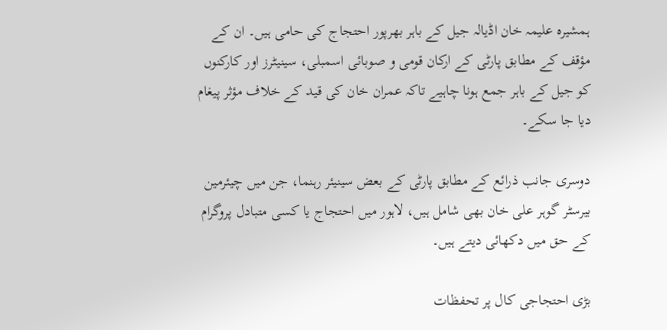ہمشیرہ علیمہ خان اڈیالہ جیل کے باہر بھرپور احتجاج کی حامی ہیں۔ ان کے مؤقف کے مطابق پارٹی کے ارکان قومی و صوبائی اسمبلی، سینیٹرز اور کارکنوں کو جیل کے باہر جمع ہونا چاہیے تاکہ عمران خان کی قید کے خلاف مؤثر پیغام دیا جا سکے۔

دوسری جانب ذرائع کے مطابق پارٹی کے بعض سینیئر رہنما، جن میں چیئرمین بیرسٹر گوہر علی خان بھی شامل ہیں، لاہور میں احتجاج یا کسی متبادل پروگرام کے حق میں دکھائی دیتے ہیں۔

بڑی احتجاجی کال پر تحفظات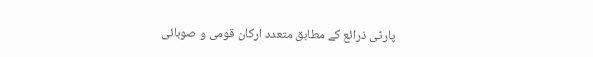پارٹی ذرائع کے مطابق متعدد ارکان قومی و صوبائی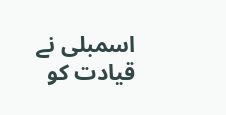اسمبلی نے قیادت کو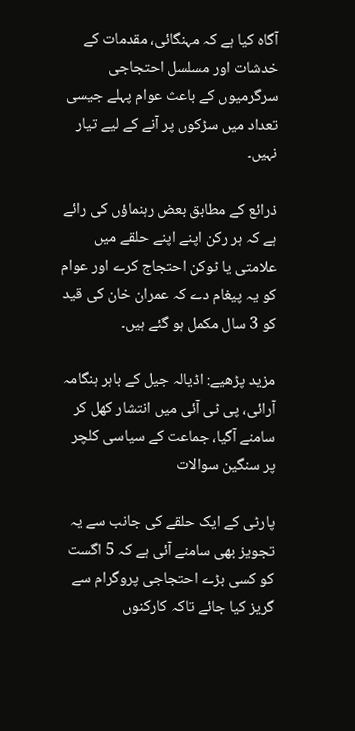آگاہ کیا ہے کہ مہنگائی، مقدمات کے خدشات اور مسلسل احتجاجی سرگرمیوں کے باعث عوام پہلے جیسی تعداد میں سڑکوں پر آنے کے لیے تیار نہیں۔

ذرائع کے مطابق بعض رہنماؤں کی رائے ہے کہ ہر رکن اپنے اپنے حلقے میں علامتی یا ٹوکن احتجاج کرے اور عوام کو یہ پیغام دے کہ عمران خان کی قید کو 3 سال مکمل ہو گئے ہیں۔

مزید پڑھیے: اڈیالہ جیل کے باہر ہنگامہ آرائی، پی ٹی آئی میں انتشار کھل کر سامنے آگیا، جماعت کے سیاسی کلچر پر سنگین سوالات

پارٹی کے ایک حلقے کی جانب سے یہ تجویز بھی سامنے آئی ہے کہ 5 اگست کو کسی بڑے احتجاجی پروگرام سے گریز کیا جائے تاکہ کارکنوں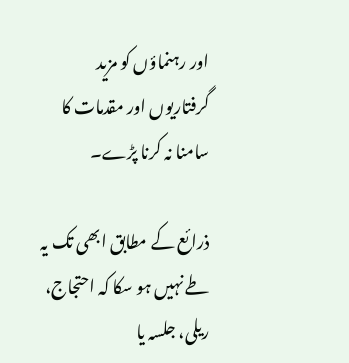اور رہنماؤں کو مزید گرفتاریوں اور مقدمات کا سامنا نہ کرنا پڑے۔

ذرائع کے مطابق ابھی تک یہ طے نہیں ہو سکا کہ احتجاج، ریلی، جلسہ یا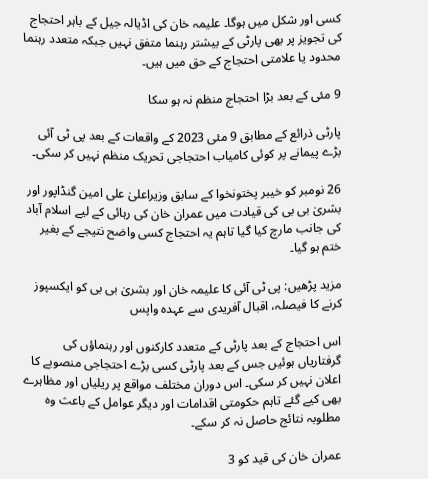کسی اور شکل میں ہوگا۔ علیمہ خان کی اڈیالہ جیل کے باہر احتجاج کی تجویز پر بھی پارٹی کے بیشتر رہنما متفق نہیں جبکہ متعدد رہنما محدود یا علامتی احتجاج کے حق میں ہیں۔

9 مئی کے بعد بڑا احتجاج منظم نہ ہو سکا

پارٹی ذرائع کے مطابق 9 مئی 2023 کے واقعات کے بعد پی ٹی آئی بڑے پیمانے پر کوئی کامیاب احتجاجی تحریک منظم نہیں کر سکی۔

26 نومبر کو خیبر پختونخوا کے سابق وزیراعلیٰ علی امین گنڈاپور اور بشریٰ بی بی کی قیادت میں عمران خان کی رہائی کے لیے اسلام آباد کی جانب مارچ کیا گیا تاہم یہ احتجاج کسی واضح نتیجے کے بغیر ختم ہو گیا۔

مزید پڑھیں: پی ٹی آئی کا علیمہ خان اور بشریٰ بی بی کو ایکسپوز کرنے کا فیصلہ، اقبال آفریدی سے عہدہ واپس

اس احتجاج کے بعد پارٹی کے متعدد کارکنوں اور رہنماؤں کی گرفتاریاں ہوئیں جس کے بعد پارٹی کسی بڑے احتجاجی منصوبے کا اعلان نہیں کر سکی۔ اس دوران مختلف مواقع پر ریلیاں اور مظاہرے بھی کیے گئے تاہم حکومتی اقدامات اور دیگر عوامل کے باعث وہ مطلوبہ نتائج حاصل نہ کر سکے۔

عمران خان کی قید کو 3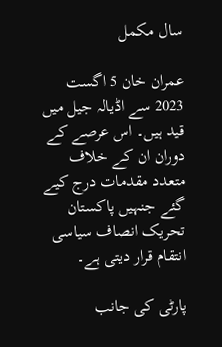سال مکمل

عمران خان 5 اگست 2023 سے اڈیالہ جیل میں قید ہیں۔ اس عرصے کے دوران ان کے خلاف متعدد مقدمات درج کیے گئے جنہیں پاکستان تحریک انصاف سیاسی انتقام قرار دیتی ہے۔

پارٹی کی جانب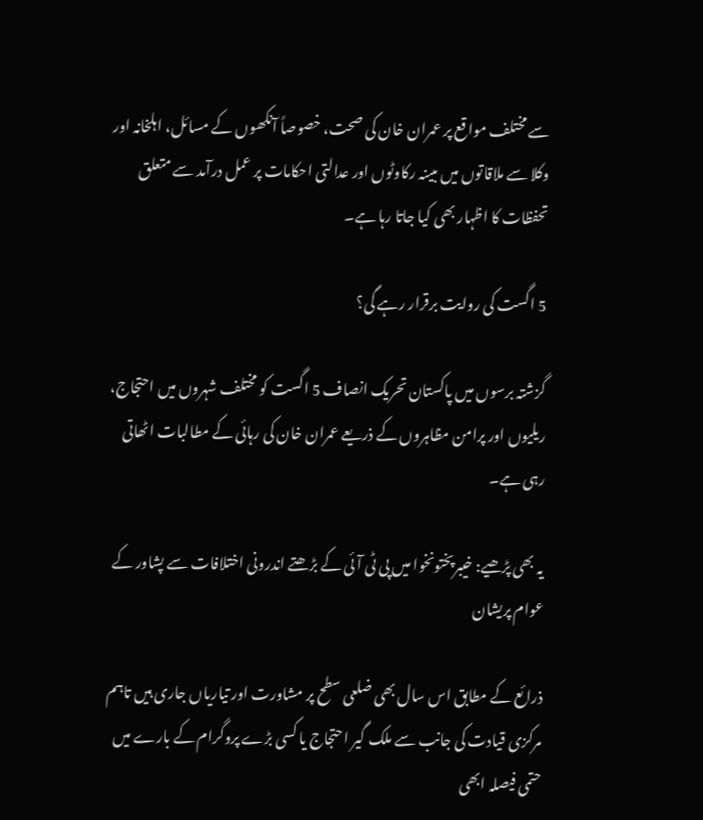سے مختلف مواقع پر عمران خان کی صحت، خصوصاً آنکھوں کے مسائل، اہلخانہ اور وکلا سے ملاقاتوں میں مبینہ رکاوٹوں اور عدالتی احکامات پر عمل درآمد سے متعلق تحفظات کا اظہار بھی کیا جاتا رہا ہے۔

5 اگست کی روایت برقرار رہے گی؟

گزشتہ برسوں میں پاکستان تحریک انصاف 5 اگست کو مختلف شہروں میں احتجاج، ریلیوں اور پرامن مظاہروں کے ذریعے عمران خان کی رہائی کے مطالبات اٹھاتی رہی ہے۔

یہ بھی پڑھیے: خیبرپختونخوا میں پی ٹی آئی کے بڑھتے اندرونی اختلافات سے پشاور کے عوام پریشان

ذرائع کے مطابق اس سال بھی ضلعی سطح پر مشاورت اور تیاریاں جاری ہیں تاہم مرکزی قیادت کی جانب سے ملک گیر احتجاج یا کسی بڑے پروگرام کے بارے میں حتمی فیصلہ ابھی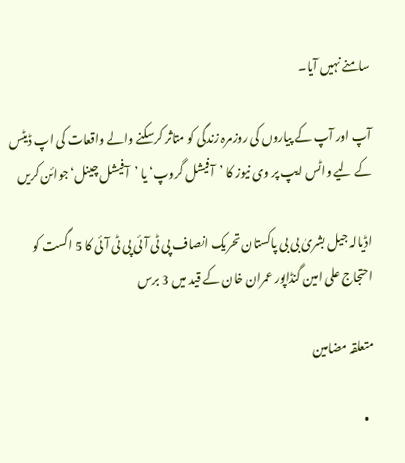سامنے نہیں آیا۔

آپ اور آپ کے پیاروں کی روزمرہ زندگی کو متاثر کرسکنے والے واقعات کی اپ ڈیٹس کے لیے واٹس ایپ پر وی نیوز کا ’آفیشل گروپ‘ یا ’آفیشل چینل‘ جوائن کریں

اڈیالہ جیل بشریٰ بی بی پاکستان تحریک انصاف پی ٹی آئی پی ٹی آئی کا 5 اگست کو احتجاج علی امین گنڈاپور عمران خان کے قید میں 3 برس

متعلقہ مضامین

  •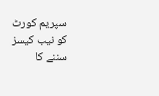سپریم کورٹ کو نیب کیسز سننے کا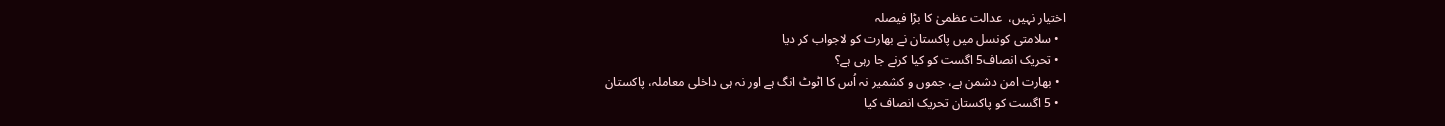اختیار نہیں،  عدالت عظمیٰ کا بڑا فیصلہ
  • سلامتی کونسل میں پاکستان نے بھارت کو لاجواب کر دیا
  • تحریک انصاف5 اگست کو کیا کرنے جا رہی ہے؟
  • بھارت امن دشمن ہے، جموں و کشمیر نہ اُس کا اٹوٹ انگ ہے اور نہ ہی داخلی معاملہ، پاکستان
  • 5 اگست کو پاکستان تحریک انصاف کیا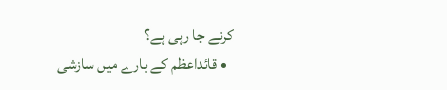کرنے جا رہی ہے؟
  • قائداعظم کے بارے میں سازشی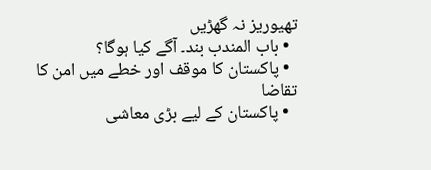تھیوریز نہ گھڑیں
  • باب المندب بند۔ آگے کیا ہوگا؟
  • پاکستان کا موقف اور خطے میں امن کا تقاضا
  • پاکستان کے لیے بڑی معاشی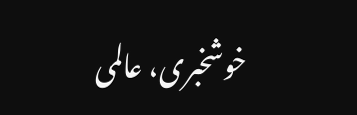خوشخبری، عالمی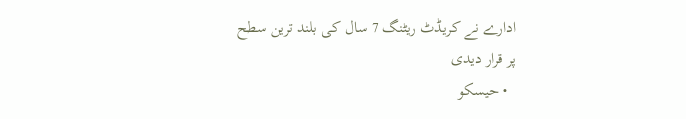ادارے نے کریڈٹ ریٹنگ 7 سال کی بلند ترین سطح پر قرار دیدی
  • حیسکو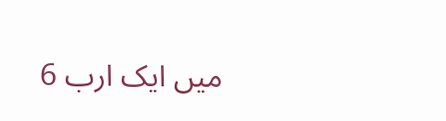میں ایک ارب 6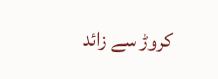کروڑ سے زائد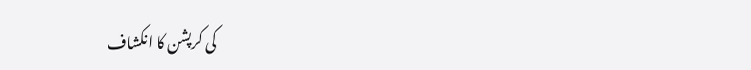کی کرپشن کا انکشاف